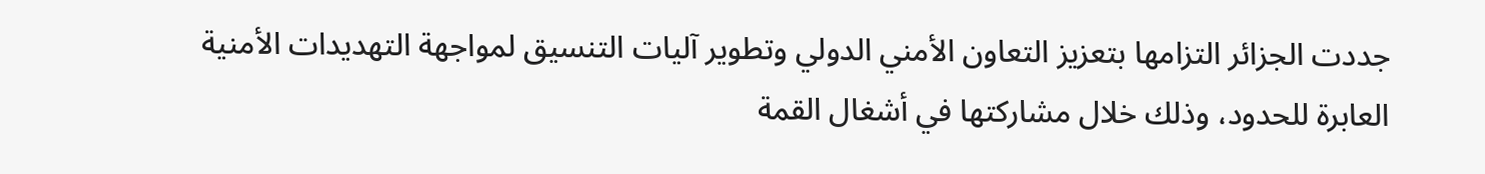جددت الجزائر التزامها بتعزيز التعاون الأمني الدولي وتطوير آليات التنسيق لمواجهة التهديدات الأمنية العابرة للحدود، وذلك خلال مشاركتها في أشغال القمة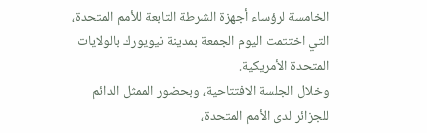الخامسة لرؤساء أجهزة الشرطة التابعة للأمم المتحدة، التي اختتمت اليوم الجمعة بمدينة نيويورك بالولايات المتحدة الأمريكية.
وخلال الجلسة الافتتاحية، وبحضور الممثل الدائم للجزائر لدى الأمم المتحدة،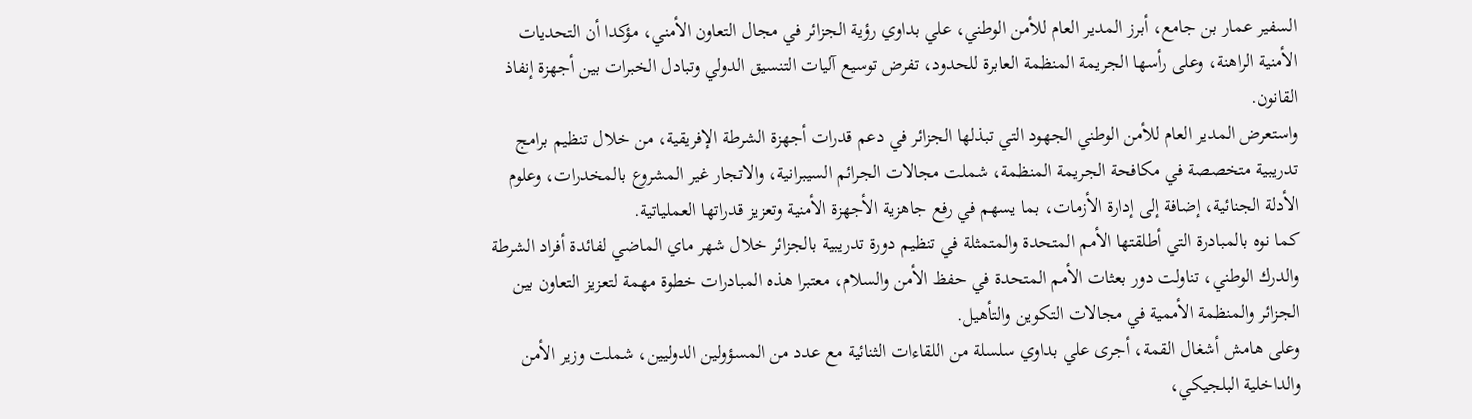السفير عمار بن جامع، أبرز المدير العام للأمن الوطني، علي بداوي رؤية الجزائر في مجال التعاون الأمني، مؤكدا أن التحديات الأمنية الراهنة، وعلى رأسها الجريمة المنظمة العابرة للحدود، تفرض توسيع آليات التنسيق الدولي وتبادل الخبرات بين أجهزة إنفاذ القانون.
واستعرض المدير العام للأمن الوطني الجهود التي تبذلها الجزائر في دعم قدرات أجهزة الشرطة الإفريقية، من خلال تنظيم برامج تدريبية متخصصة في مكافحة الجريمة المنظمة، شملت مجالات الجرائم السيبرانية، والاتجار غير المشروع بالمخدرات، وعلوم الأدلة الجنائية، إضافة إلى إدارة الأزمات، بما يسهم في رفع جاهزية الأجهزة الأمنية وتعزيز قدراتها العملياتية.
كما نوه بالمبادرة التي أطلقتها الأمم المتحدة والمتمثلة في تنظيم دورة تدريبية بالجزائر خلال شهر ماي الماضي لفائدة أفراد الشرطة والدرك الوطني، تناولت دور بعثات الأمم المتحدة في حفظ الأمن والسلام، معتبرا هذه المبادرات خطوة مهمة لتعزيز التعاون بين الجزائر والمنظمة الأممية في مجالات التكوين والتأهيل.
وعلى هامش أشغال القمة، أجرى علي بداوي سلسلة من اللقاءات الثنائية مع عدد من المسؤولين الدوليين، شملت وزير الأمن والداخلية البلجيكي،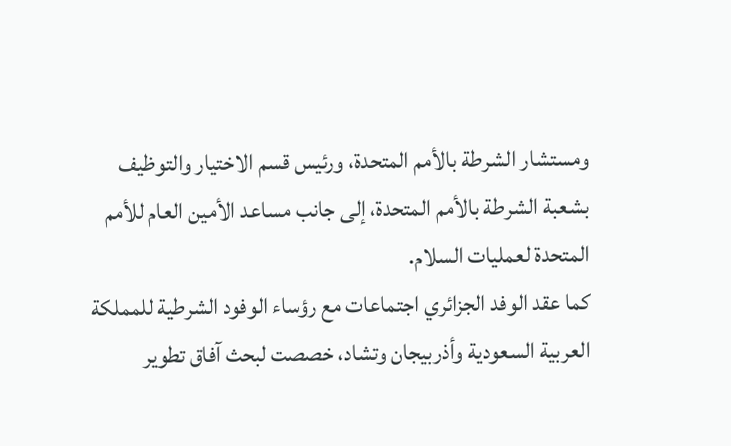ومستشار الشرطة بالأمم المتحدة، ورئيس قسم الاختيار والتوظيف بشعبة الشرطة بالأمم المتحدة، إلى جانب مساعد الأمين العام للأمم المتحدة لعمليات السلام.
كما عقد الوفد الجزائري اجتماعات مع رؤساء الوفود الشرطية للمملكة العربية السعودية وأذربيجان وتشاد، خصصت لبحث آفاق تطوير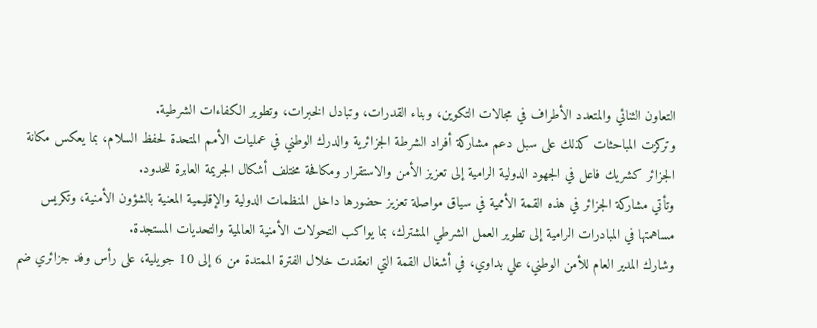التعاون الثنائي والمتعدد الأطراف في مجالات التكوين، وبناء القدرات، وتبادل الخبرات، وتطوير الكفاءات الشرطية.
وتركزت المباحثات كذلك على سبل دعم مشاركة أفراد الشرطة الجزائرية والدرك الوطني في عمليات الأمم المتحدة لحفظ السلام، بما يعكس مكانة الجزائر كشريك فاعل في الجهود الدولية الرامية إلى تعزيز الأمن والاستقرار ومكافحة مختلف أشكال الجريمة العابرة للحدود.
وتأتي مشاركة الجزائر في هذه القمة الأممية في سياق مواصلة تعزيز حضورها داخل المنظمات الدولية والإقليمية المعنية بالشؤون الأمنية، وتكريس مساهمتها في المبادرات الرامية إلى تطوير العمل الشرطي المشترك، بما يواكب التحولات الأمنية العالمية والتحديات المستجدة.
وشارك المدير العام للأمن الوطني، علي بداوي، في أشغال القمة التي انعقدت خلال الفترة الممتدة من 6 إلى 10 جويلية، على رأس وفد جزائري ضم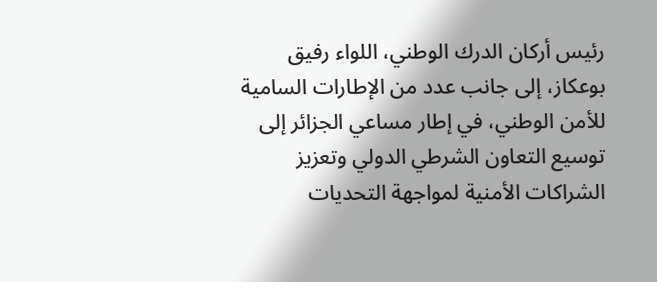رئيس أركان الدرك الوطني، اللواء رفيق بوعكاز، إلى جانب عدد من الإطارات السامية للأمن الوطني، في إطار مساعي الجزائر إلى توسيع التعاون الشرطي الدولي وتعزيز الشراكات الأمنية لمواجهة التحديات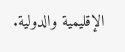الإقليمية والدولية.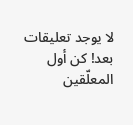لا يوجد تعليقات بعد! كن أول المعلّقين